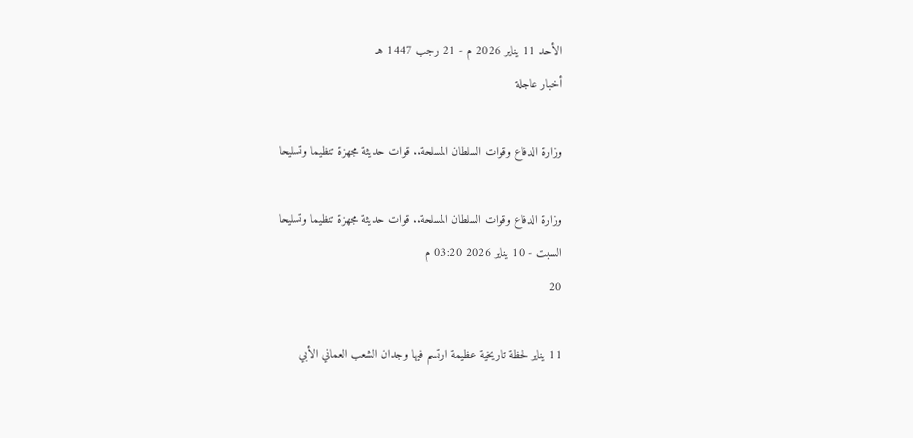الأحد 11 يناير 2026 م - 21 رجب 1447 هـ
أخبار عاجلة

وزارة الدفاع وقوات السلطان المسلحة.. قوات حديثة مجهزة تنظيما وتسليحا

وزارة الدفاع وقوات السلطان المسلحة.. قوات حديثة مجهزة تنظيما وتسليحا
السبت - 10 يناير 2026 03:20 م
20

11 يناير لحظة تاريخية عظيمة ارتسم فيها وجدان الشعب العماني الأبي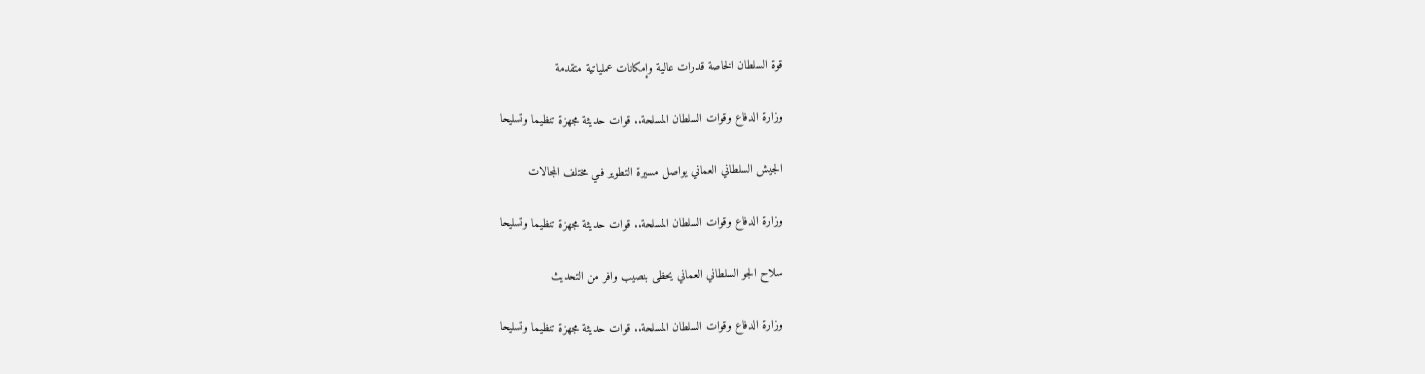قوة السلطان الخاصة قدرات عالية وإمكانات عملياتية متقدمة

وزارة الدفاع وقوات السلطان المسلحة.. قوات حديثة مجهزة تنظيما وتسليحا

الجيش السلطاني العماني يواصل مسيرة التطوير فـي مختلف المجالات

وزارة الدفاع وقوات السلطان المسلحة.. قوات حديثة مجهزة تنظيما وتسليحا

سلاح الجو السلطاني العماني يحظى بنصيب وافر من التحديث

وزارة الدفاع وقوات السلطان المسلحة.. قوات حديثة مجهزة تنظيما وتسليحا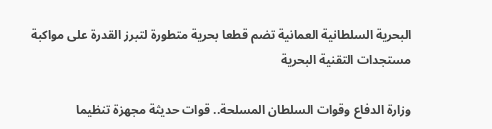البحرية السلطانية العمانية تضم قطعا بحرية متطورة لتبرز القدرة على مواكبة مستجدات التقنية البحرية

وزارة الدفاع وقوات السلطان المسلحة.. قوات حديثة مجهزة تنظيما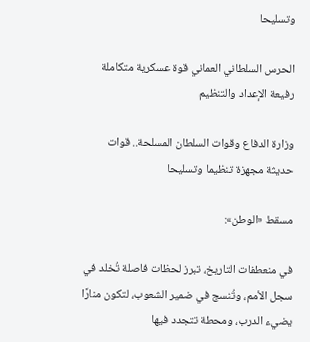وتسليحا

الحرس السلطاني العماني قوة عسكرية متكاملة رفيعة الإعداد والتنظيم

وزارة الدفاع وقوات السلطان المسلحة.. قوات حديثة مجهزة تنظيما وتسليحا

مسقط «الوطن»:

في منعطفات التاريخ، تبرز لحظات فاصلة تُخلد في سجل الأمم، وتُنسج في ضمير الشعوب، لتكون منارًا يضيء الدرب، ومحطة تتجدد فيها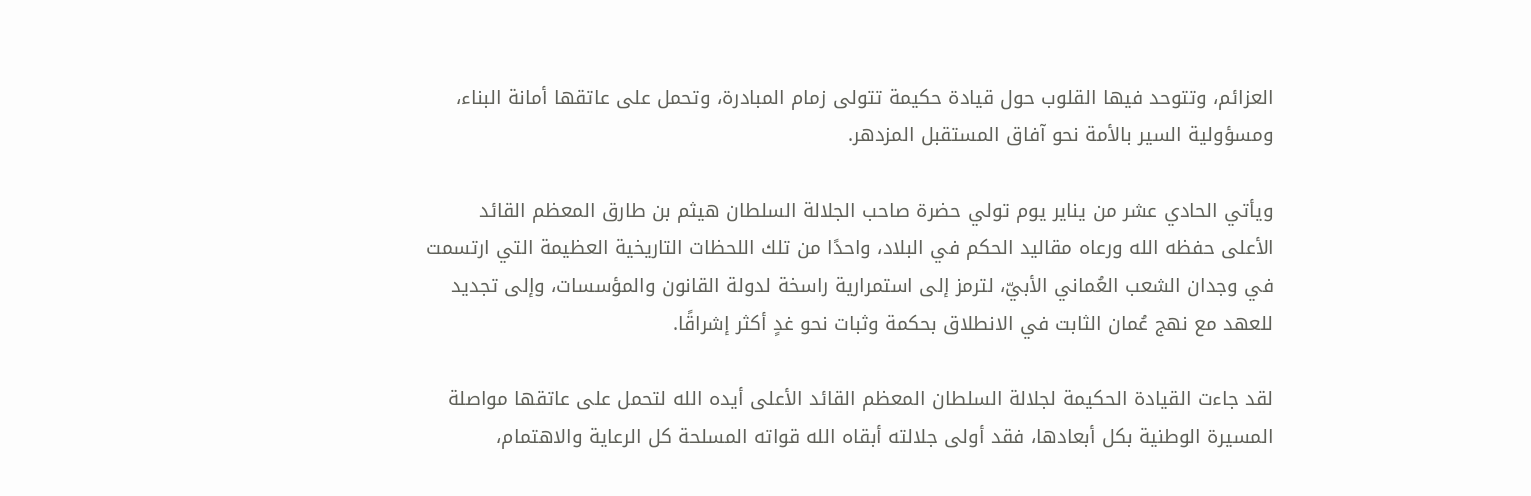العزائم، وتتوحد فيها القلوب حول قيادة حكيمة تتولى زمام المبادرة، وتحمل على عاتقها أمانة البناء، ومسؤولية السير بالأمة نحو آفاق المستقبل المزدهر.

ويأتي الحادي عشر من يناير يوم تولي حضرة صاحب الجلالة السلطان هيثم بن طارق المعظم القائد الأعلى حفظه الله ورعاه مقاليد الحكم في البلاد، واحدًا من تلك اللحظات التاريخية العظيمة التي ارتسمت في وجدان الشعب العُماني الأبيّ، لترمز إلى استمرارية راسخة لدولة القانون والمؤسسات، وإلى تجديد للعهد مع نهج عُمان الثابت في الانطلاق بحكمة وثبات نحو غدٍ أكثر إشراقًا.

لقد جاءت القيادة الحكيمة لجلالة السلطان المعظم القائد الأعلى أيده الله لتحمل على عاتقها مواصلة المسيرة الوطنية بكل أبعادها، فقد أولى جلالته أبقاه الله قواته المسلحة كل الرعاية والاهتمام،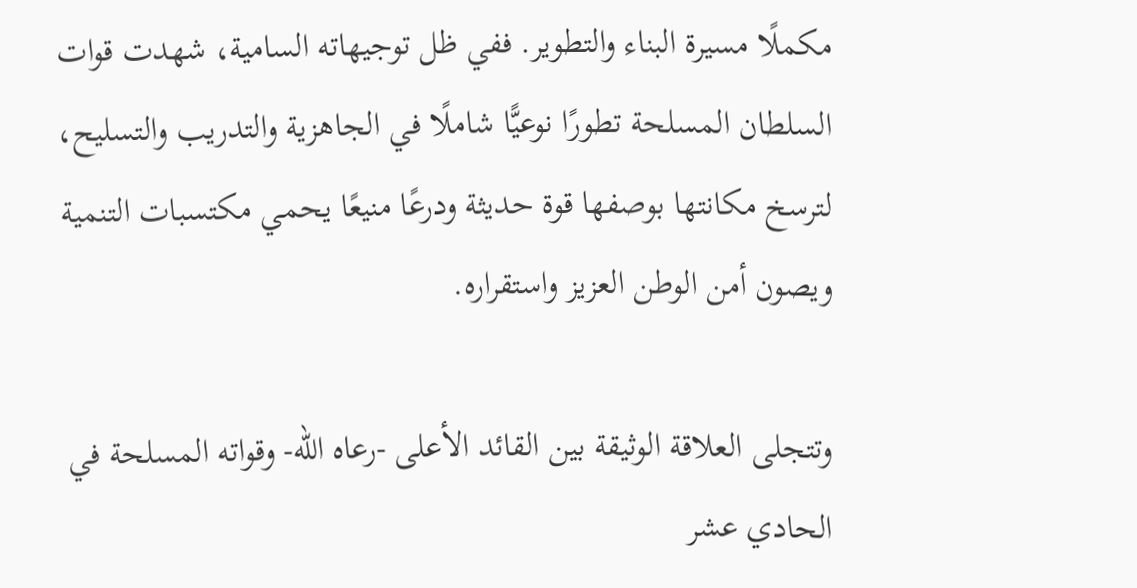مكملًا مسيرة البناء والتطوير. ففي ظل توجيهاته السامية، شهدت قوات السلطان المسلحة تطورًا نوعيًّا شاملًا في الجاهزية والتدريب والتسليح، لترسخ مكانتها بوصفها قوة حديثة ودرعًا منيعًا يحمي مكتسبات التنمية ويصون أمن الوطن العزيز واستقراره.

وتتجلى العلاقة الوثيقة بين القائد الأعلى -رعاه الله- وقواته المسلحة في الحادي عشر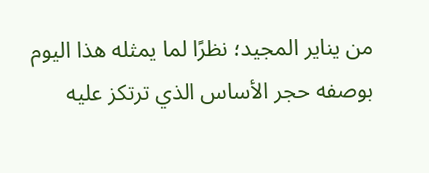من يناير المجيد؛ نظرًا لما يمثله هذا اليوم بوصفه حجر الأساس الذي ترتكز عليه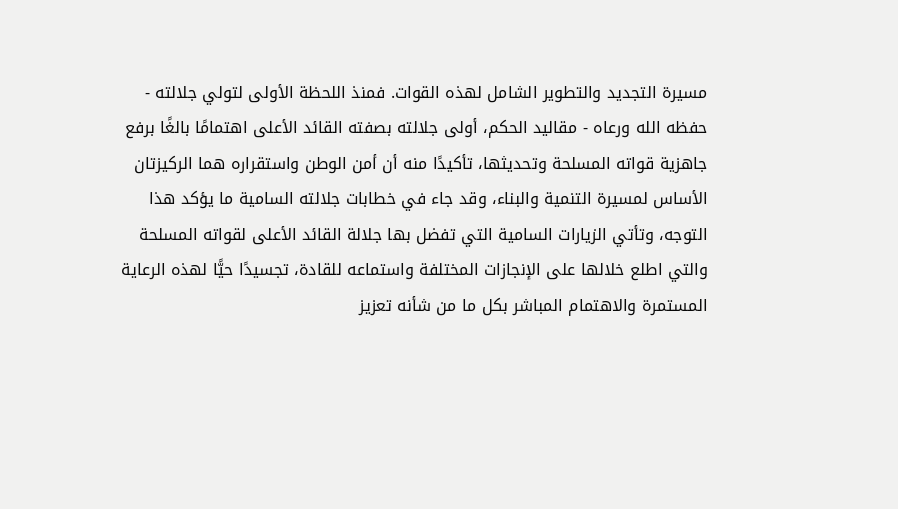مسيرة التجديد والتطوير الشامل لهذه القوات. فمنذ اللحظة الأولى لتولي جلالته - حفظه الله ورعاه - مقاليد الحكم، أولى جلالته بصفته القائد الأعلى اهتمامًا بالغًا برفع جاهزية قواته المسلحة وتحديثها، تأكيدًا منه أن أمن الوطن واستقراره هما الركيزتان الأساس لمسيرة التنمية والبناء، وقد جاء في خطابات جلالته السامية ما يؤكد هذا التوجه، وتأتي الزيارات السامية التي تفضل بها جلالة القائد الأعلى لقواته المسلحة والتي اطلع خلالها على الإنجازات المختلفة واستماعه للقادة، تجسيدًا حيًّا لهذه الرعاية المستمرة والاهتمام المباشر بكل ما من شأنه تعزيز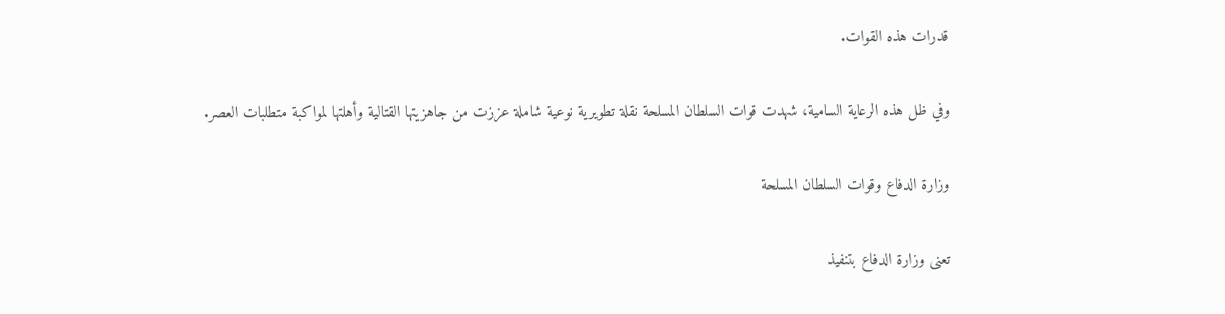قدرات هذه القوات.

وفي ظل هذه الرعاية السامية، شهدت قوات السلطان المسلحة نقلة تطويرية نوعية شاملة عززت من جاهزيتها القتالية وأهلتها لمواكبة متطلبات العصر.

وزارة الدفاع وقوات السلطان المسلحة

تعنى وزارة الدفاع بتنفيذ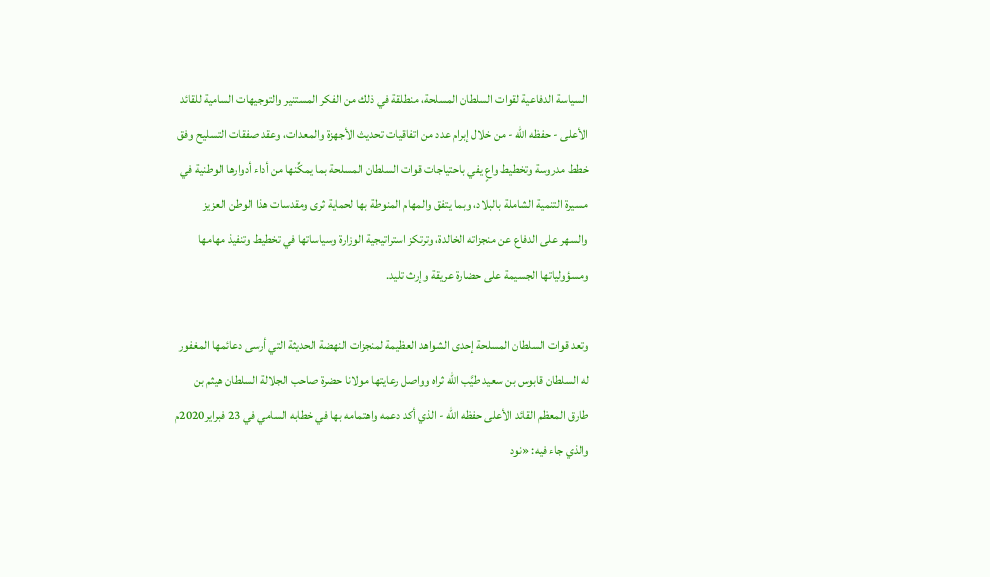السياسة الدفاعية لقوات السلطان المسلحة، منطلقة في ذلك من الفكر المستنير والتوجيهات السامية للقائد الأعلى - حفظه الله - من خلال إبرام عدد من اتفاقيات تحديث الأجهزة والمعدات، وعقد صفقات التسليح وفق خطط مدروسة وتخطيط واعٍ يفي باحتياجات قوات السلطان المسلحة بما يمكِّنها من أداء أدوارها الوطنية في مسيرة التنمية الشاملة بالبلاد، وبما يتفق والمهام المنوطة بها لحماية ثرى ومقدسات هذا الوطن العزيز والسهر على الدفاع عن منجزاته الخالدة، وترتكز استراتيجية الوزارة وسياساتها في تخطيط وتنفيذ مهامها ومسؤولياتها الجسيمة على حضارة عريقة وإرث تليد.

وتعد قوات السلطان المسلحة إحدى الشواهد العظيمة لمنجزات النهضة الحديثة التي أرسى دعائمها المغفور له السلطان قابوس بن سعيد طيَّب الله ثراه وواصل رعايتها مولانا حضرة صاحب الجلالة السلطان هيثم بن طارق المعظم القائد الأعلى حفظه الله - الذي أكد دعمه واهتمامه بها في خطابه السامي في 23 فبراير2020م والذي جاء فيه: «نود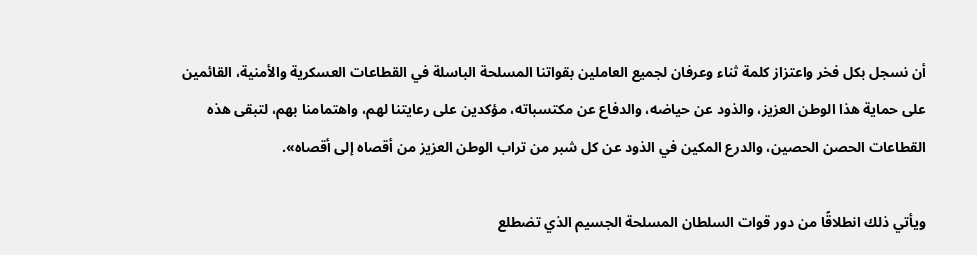أن نسجل بكل فخر واعتزاز كلمة ثناء وعرفان لجميع العاملين بقواتنا المسلحة الباسلة في القطاعات العسكرية والأمنية، القائمين على حماية هذا الوطن العزيز، والذود عن حياضه، والدفاع عن مكتسباته، مؤكدين على رعايتنا لهم، واهتمامنا بهم، لتبقى هذه القطاعات الحصن الحصين، والدرع المكين في الذود عن كل شبر من تراب الوطن العزيز من أقصاه إلى أقصاه».

ويأتي ذلك انطلاقًا من دور قوات السلطان المسلحة الجسيم الذي تضطلع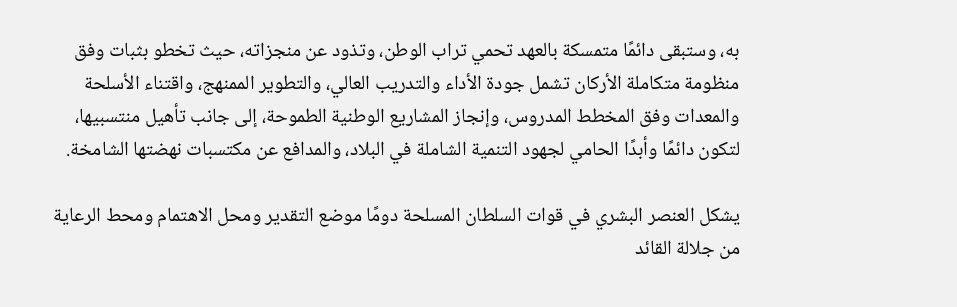به، وستبقى دائمًا متمسكة بالعهد تحمي تراب الوطن، وتذود عن منجزاته، حيث تخطو بثبات وفق منظومة متكاملة الأركان تشمل جودة الأداء والتدريب العالي، والتطوير الممنهج، واقتناء الأسلحة والمعدات وفق المخطط المدروس، وإنجاز المشاريع الوطنية الطموحة، إلى جانب تأهيل منتسبيها، لتكون دائمًا وأبدًا الحامي لجهود التنمية الشاملة في البلاد، والمدافع عن مكتسبات نهضتها الشامخة.

يشكل العنصر البشري في قوات السلطان المسلحة دومًا موضع التقدير ومحل الاهتمام ومحط الرعاية من جلالة القائد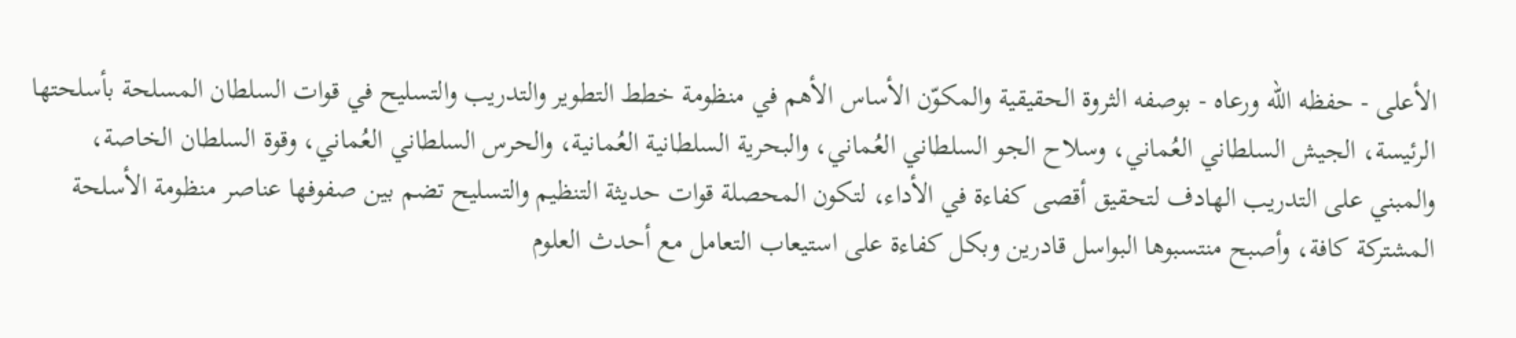الأعلى - حفظه الله ورعاه - بوصفه الثروة الحقيقية والمكوّن الأساس الأهم في منظومة خطط التطوير والتدريب والتسليح في قوات السلطان المسلحة بأسلحتها الرئيسة، الجيش السلطاني العُماني، وسلاح الجو السلطاني العُماني، والبحرية السلطانية العُمانية، والحرس السلطاني العُماني، وقوة السلطان الخاصة، والمبني على التدريب الهادف لتحقيق أقصى كفاءة في الأداء، لتكون المحصلة قوات حديثة التنظيم والتسليح تضم بين صفوفها عناصر منظومة الأسلحة المشتركة كافة، وأصبح منتسبوها البواسل قادرين وبكل كفاءة على استيعاب التعامل مع أحدث العلوم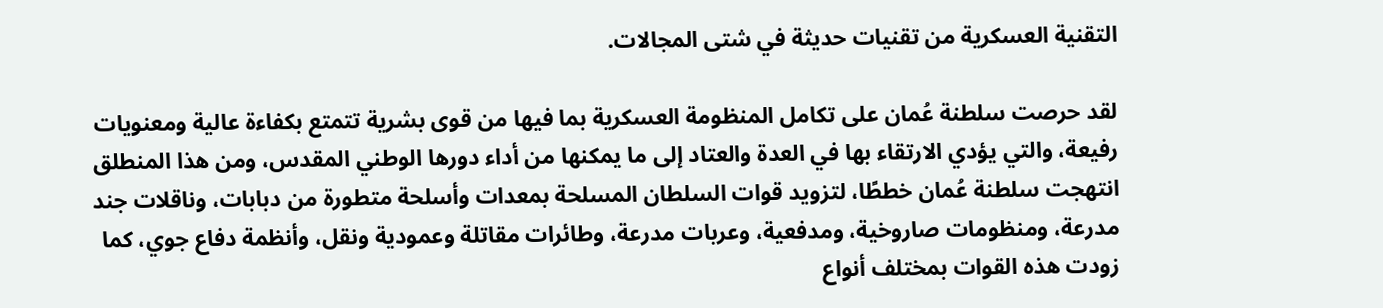التقنية العسكرية من تقنيات حديثة في شتى المجالات.

لقد حرصت سلطنة عُمان على تكامل المنظومة العسكرية بما فيها من قوى بشرية تتمتع بكفاءة عالية ومعنويات رفيعة، والتي يؤدي الارتقاء بها في العدة والعتاد إلى ما يمكنها من أداء دورها الوطني المقدس، ومن هذا المنطلق انتهجت سلطنة عُمان خططًا، لتزويد قوات السلطان المسلحة بمعدات وأسلحة متطورة من دبابات، وناقلات جند مدرعة، ومنظومات صاروخية، ومدفعية، وعربات مدرعة، وطائرات مقاتلة وعمودية ونقل، وأنظمة دفاع جوي، كما زودت هذه القوات بمختلف أنواع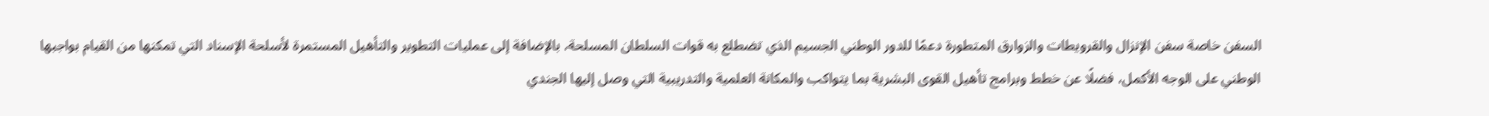السفن خاصة سفن الإنزال والقرويطات والزوارق المتطورة دعمًا للدور الوطني الجسيم الذي تضطلع به قوات السلطان المسلحة، بالإضافة إلى عمليات التطوير والتأهيل المستمرة لأسلحة الإسناد التي تمكنها من القيام بواجبها الوطني على الوجه الأكمل، فضلًا عن خطط وبرامج تأهيل القوى البشرية بما يتواكب والمكانة العلمية والتدريبية التي وصل إليها الجندي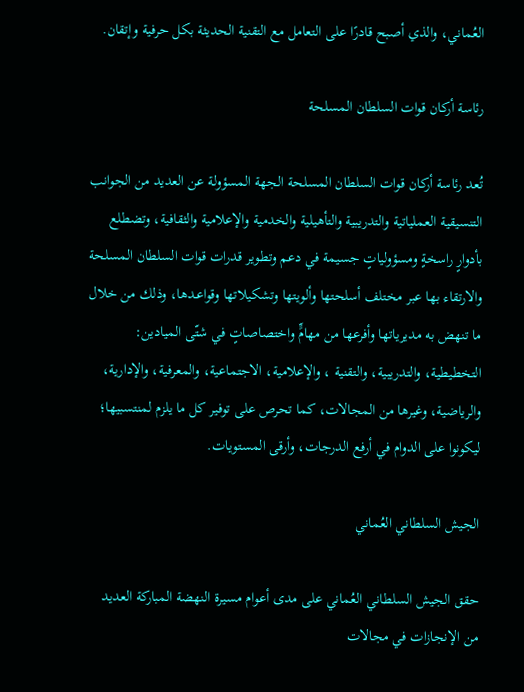العُماني، والذي أصبح قادرًا على التعامل مع التقنية الحديثة بكل حرفية وإتقان.

رئاسة أركان قوات السلطان المسلحة

تُعد رئاسة أركان قوات السلطان المسلحة الجهة المسؤولة عن العديد من الجوانب التنسيقية العملياتية والتدريبية والتأهيلية والخدمية والإعلامية والثقافية، وتضطلع بأدوارٍ راسخةٍ ومسؤولياتٍ جسيمة في دعم وتطوير قدرات قوات السلطان المسلحة والارتقاء بها عبر مختلف أسلحتها وألويتها وتشكيلاتها وقواعـدها، وذلك من خلال ما تنهض به مديرياتها وأفرعها من مهامٍّ واختصاصاتٍ في شتّى الميادين: التخطيطية، والتدريبية، والتقنية ، والإعلامية، الاجتماعية، والمعرفية، والإدارية، والرياضية، وغيرها من المجالات، كما تحرص على توفير كل ما يلزم لمنتسبيها؛ ليكونوا على الدوام في أرفع الدرجات، وأرقى المستويات.

الجيش السلطاني العُماني

حقق الجيش السلطاني العُماني على مدى أعوام مسيرة النهضة المباركة العديد من الإنجازات في مجالات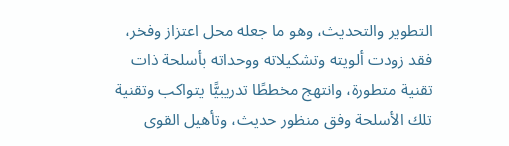التطوير والتحديث، وهو ما جعله محل اعتزاز وفخر، فقد زودت ألويته وتشكيلاته ووحداته بأسلحة ذات تقنية متطورة، وانتهج مخططًا تدريبيًّا يتواكب وتقنية تلك الأسلحة وفق منظور حديث، وتأهيل القوى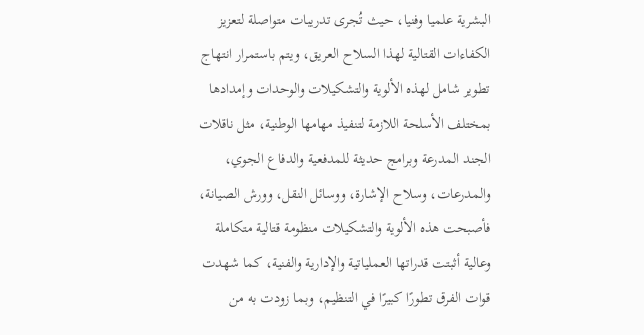البشرية علميا وفنيا، حيث تُجرى تدريبات متواصلة لتعزيز الكفاءات القتالية لهذا السلاح العريق، ويتم باستمرار انتهاج تطوير شامل لهذه الألوية والتشكيلات والوحدات وإمدادها بمختلف الأسلحة اللازمة لتنفيذ مهامها الوطنية، مثل ناقلات الجند المدرعة وبرامج حديثة للمدفعية والدفاع الجوي، والمدرعات، وسلاح الإشارة، ووسائل النقل، وورش الصيانة، فأصبحت هذه الألوية والتشكيلات منظومة قتالية متكاملة وعالية أثبتت قدراتها العملياتية والإدارية والفنية، كما شهدت قوات الفرق تطورًا كبيرًا في التنظيم، وبما زودت به من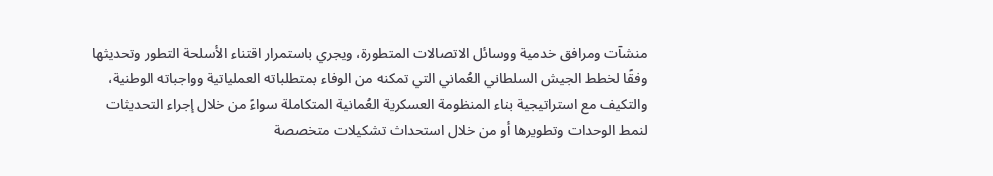منشآت ومرافق خدمية ووسائل الاتصالات المتطورة، ويجري باستمرار اقتناء الأسلحة التطور وتحديثها وفقًا لخطط الجيش السلطاني العُماني التي تمكنه من الوفاء بمتطلباته العملياتية وواجباته الوطنية، والتكيف مع استراتيجية بناء المنظومة العسكرية العُمانية المتكاملة سواءً من خلال إجراء التحديثات لنمط الوحدات وتطويرها أو من خلال استحداث تشكيلات متخصصة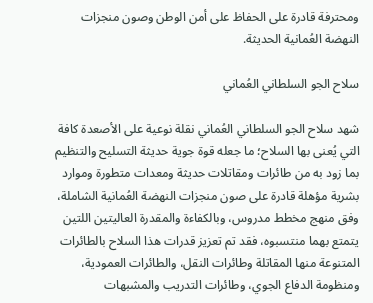ومحترفة قادرة على الحفاظ على أمن الوطن وصون منجزات النهضة العُمانية الحديثة.

سلاح الجو السلطاني العُماني

شهد سلاح الجو السلطاني العُماني نقلة نوعية على الأصعدة كافة التي يُعنى بها السلاح؛ ما جعله قوة جوية حديثة التسليح والتنظيم بما زود به من طائرات ومقاتلات حديثة ومعدات متطورة وموارد بشرية مؤهلة قادرة على صون منجزات النهضة العُمانية الشاملة، وفق منهج مخطط مدروس، وبالكفاءة والمقدرة العاليتين اللتين يتمتع بهما منتسبوه، فقد تم تعزيز قدرات هذا السلاح بالطائرات المتنوعة منها المقاتلة وطائرات النقل، والطائرات العمودية، ومنظومة الدفاع الجوي، وطائرات التدريب والمشبهات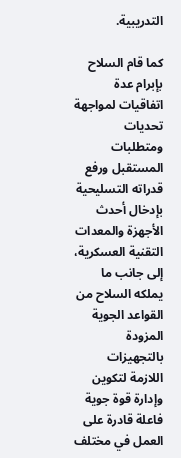التدريبية.

كما قام السلاح بإبرام عدة اتفاقيات لمواجهة تحديات ومتطلبات المستقبل ورفع قدراته التسليحية بإدخال أحدث الأجهزة والمعدات التقنية العسكرية، إلى جانب ما يملكه السلاح من القواعد الجوية المزودة بالتجهيزات اللازمة لتكوين وإدارة قوة جوية فاعلة قادرة على العمل في مختلف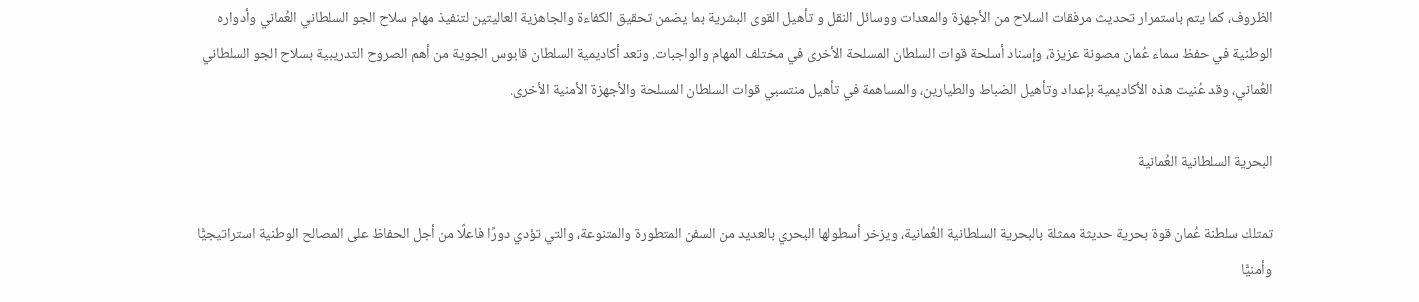الظروف، كما يتم باستمرار تحديث مرفقات السلاح من الأجهزة والمعدات ووسائل النقل و تأهيل القوى البشرية بما يضمن تحقيق الكفاءة والجاهزية العاليتين لتنفيذ مهام سلاح الجو السلطاني العُماني وأدواره الوطنية في حفظ سماء عُمان مصونة عزيزة، وإسناد أسلحة قوات السلطان المسلحة الأخرى في مختلف المهام والواجبات. وتعد أكاديمية السلطان قابوس الجوية من أهم الصروح التدريبية بسلاح الجو السلطاني العُماني، وقد عُنيت هذه الأكاديمية بإعداد وتأهيل الضباط والطيارين، والمساهمة في تأهيل منتسبي قوات السلطان المسلحة والأجهزة الأمنية الأخرى.

البحرية السلطانية العُمانية

تمتلك سلطنة عُمان قوة بحرية حديثة ممثلة بالبحرية السلطانية العُمانية، ويزخر أسطولها البحري بالعديد من السفن المتطورة والمتنوعة، والتي تؤدي دورًا فاعلًا من أجل الحفاظ على المصالح الوطنية استراتيجيًّا وأمنيًّا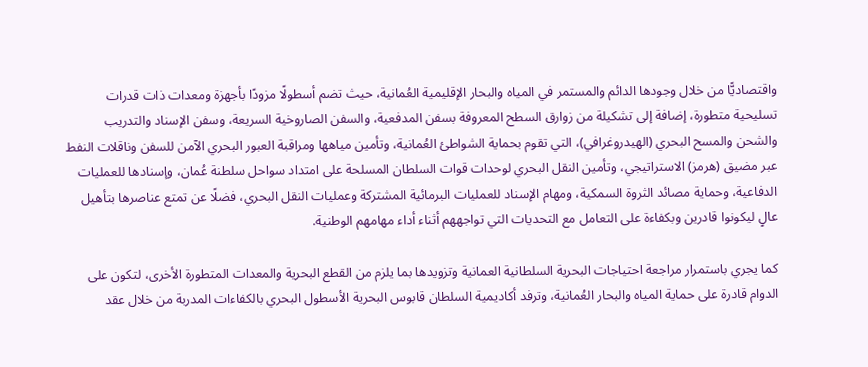واقتصاديًّا من خلال وجودها الدائم والمستمر في المياه والبحار الإقليمية العُمانية، حيث تضم أسطولًا مزودًا بأجهزة ومعدات ذات قدرات تسليحية متطورة، إضافة إلى تشكيلة من زوارق السطح المعروفة بسفن المدفعية، والسفن الصاروخية السريعة، وسفن الإسناد والتدريب والشحن والمسح البحري (الهيدروغرافي)، التي تقوم بحماية الشواطئ العُمانية، وتأمين مياهها ومراقبة العبور البحري الآمن للسفن وناقلات النفط عبر مضيق (هرمز) الاستراتيجي، وتأمين النقل البحري لوحدات قوات السلطان المسلحة على امتداد سواحل سلطنة عُمان، وإسنادها للعمليات الدفاعية، وحماية مصائد الثروة السمكية، ومهام الإسناد للعمليات البرمائية المشتركة وعمليات النقل البحري، فضلًا عن تمتع عناصرها بتأهيل عالٍ ليكونوا قادرين وبكفاءة على التعامل مع التحديات التي تواجههم أثناء أداء مهامهم الوطنية.

كما يجري باستمرار مراجعة احتياجات البحرية السلطانية العمانية وتزويدها بما يلزم من القطع البحرية والمعدات المتطورة الأخرى، لتكون على الدوام قادرة على حماية المياه والبحار العُمانية، وترفد أكاديمية السلطان قابوس البحرية الأسطول البحري بالكفاءات المدربة من خلال عقد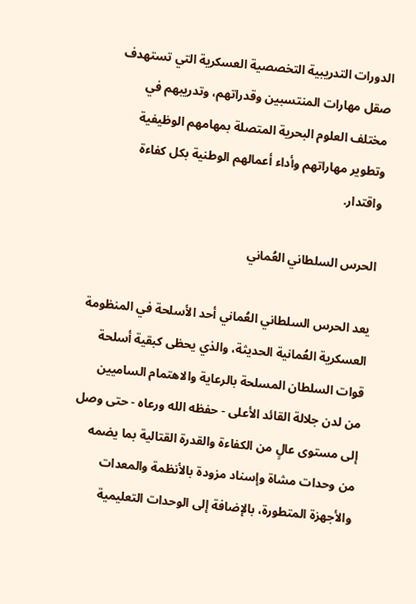الدورات التدريبية التخصصية العسكرية التي تستهدف صقل مهارات المنتسبين وقدراتهم، وتدريبهم في مختلف العلوم البحرية المتصلة بمهامهم الوظيفية وتطوير مهاراتهم وأداء أعمالهم الوطنية بكل كفاءة واقتدار.

الحرس السلطاني العُماني

يعد الحرس السلطاني العُماني أحد الأسلحة في المنظومة العسكرية العُمانية الحديثة، والذي يحظى كبقية أسلحة قوات السلطان المسلحة بالرعاية والاهتمام الساميين من لدن جلالة القائد الأعلى - حفظه الله ورعاه - حتى وصل إلى مستوى عالٍ من الكفاءة والقدرة القتالية بما يضمه من وحدات مشاة وإسناد مزودة بالأنظمة والمعدات والأجهزة المتطورة، بالإضافة إلى الوحدات التعليمية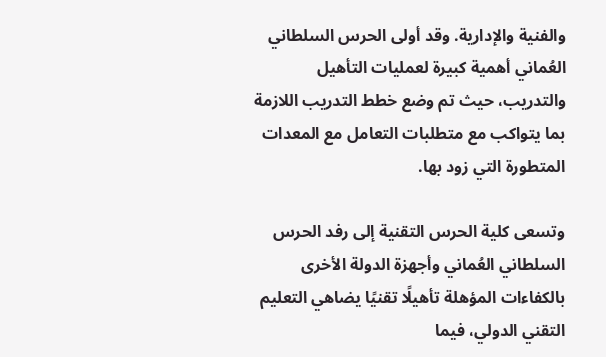والفنية والإدارية. وقد أولى الحرس السلطاني العُماني أهمية كبيرة لعمليات التأهيل والتدريب، حيث تم وضع خطط التدريب اللازمة بما يتواكب مع متطلبات التعامل مع المعدات المتطورة التي زود بها.

وتسعى كلية الحرس التقنية إلى رفد الحرس السلطاني العُماني وأجهزة الدولة الأخرى بالكفاءات المؤهلة تأهيلًا تقنيًا يضاهي التعليم التقني الدولي، فيما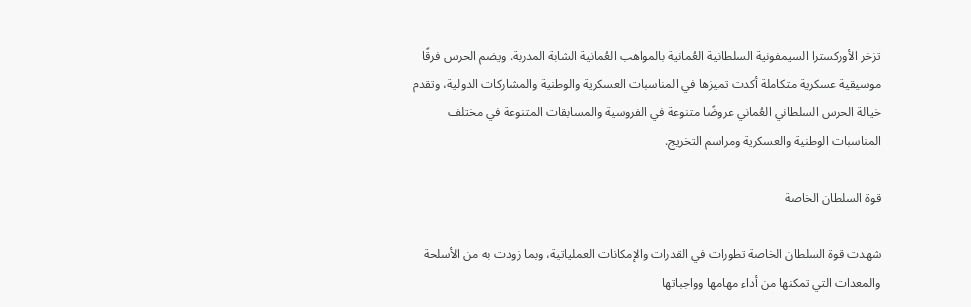تزخر الأوركسترا السيمفونية السلطانية العُمانية بالمواهب العُمانية الشابة المدربة. ويضم الحرس فرقًا موسيقية عسكرية متكاملة أكدت تميزها في المناسبات العسكرية والوطنية والمشاركات الدولية، وتقدم خيالة الحرس السلطاني العُماني عروضًا متنوعة في الفروسية والمسابقات المتنوعة في مختلف المناسبات الوطنية والعسكرية ومراسم التخريج.

قوة السلطان الخاصة

شهدت قوة السلطان الخاصة تطورات في القدرات والإمكانات العملياتية، وبما زودت به من الأسلحة والمعدات التي تمكنها من أداء مهامها وواجباتها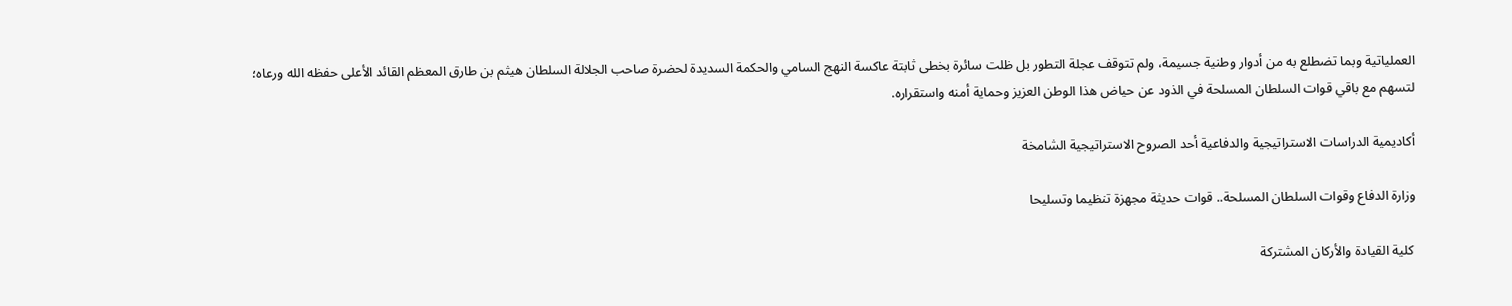العملياتية وبما تضطلع به من أدوار وطنية جسيمة، ولم تتوقف عجلة التطور بل ظلت سائرة بخطى ثابتة عاكسة النهج السامي والحكمة السديدة لحضرة صاحب الجلالة السلطان هيثم بن طارق المعظم القائد الأعلى حفظه الله ورعاه؛ لتسهم مع باقي قوات السلطان المسلحة في الذود عن حياض هذا الوطن العزيز وحماية أمنه واستقراره.

أكاديمية الدراسات الاستراتيجية والدفاعية أحد الصروح الاستراتيجية الشامخة

وزارة الدفاع وقوات السلطان المسلحة.. قوات حديثة مجهزة تنظيما وتسليحا

 كلية القيادة والأركان المشتركة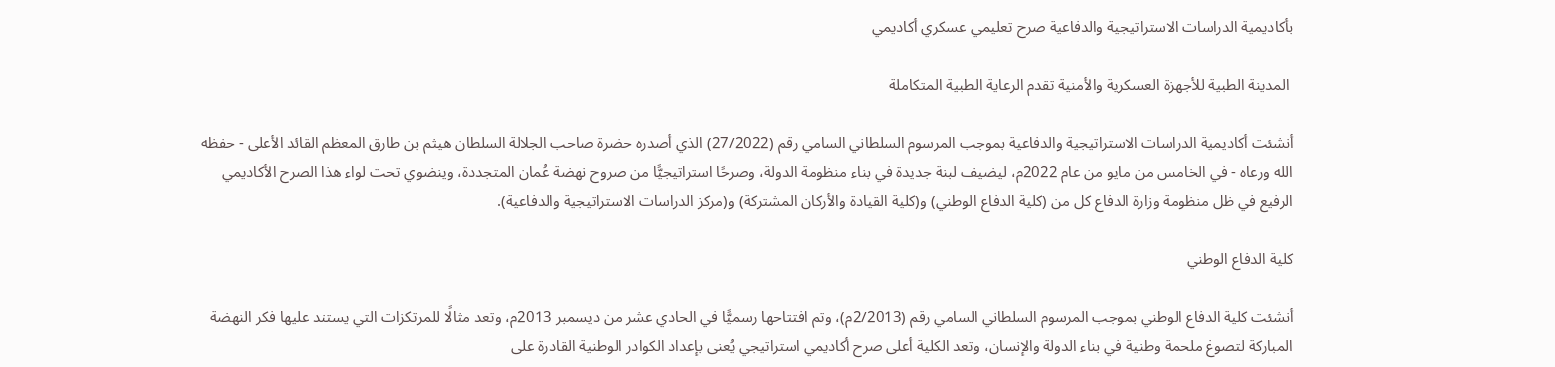بأكاديمية الدراسات الاستراتيجية والدفاعية صرح تعليمي عسكري أكاديمي

 المدينة الطبية للأجهزة العسكرية والأمنية تقدم الرعاية الطبية المتكاملة

أنشئت أكاديمية الدراسات الاستراتيجية والدفاعية بموجب المرسوم السلطاني السامي رقم (27/2022) الذي أصدره حضرة صاحب الجلالة السلطان هيثم بن طارق المعظم القائد الأعلى - حفظه الله ورعاه - في الخامس من مايو من عام 2022م، ليضيف لبنة جديدة في بناء منظومة الدولة، وصرحًا استراتيجيًّا من صروح نهضة عُمان المتجددة، وينضوي تحت لواء هذا الصرح الأكاديمي الرفيع في ظل منظومة وزارة الدفاع كل من (كلية الدفاع الوطني) و(كلية القيادة والأركان المشتركة) و(مركز الدراسات الاستراتيجية والدفاعية).

كلية الدفاع الوطني

أنشئت كلية الدفاع الوطني بموجب المرسوم السلطاني السامي رقم (2/2013م)، وتم افتتاحها رسميًّا في الحادي عشر من ديسمبر 2013م، وتعد مثالًا للمرتكزات التي يستند عليها فكر النهضة المباركة لتصوغ ملحمة وطنية في بناء الدولة والإنسان، وتعد الكلية أعلى صرح أكاديمي استراتيجي يُعنى بإعداد الكوادر الوطنية القادرة على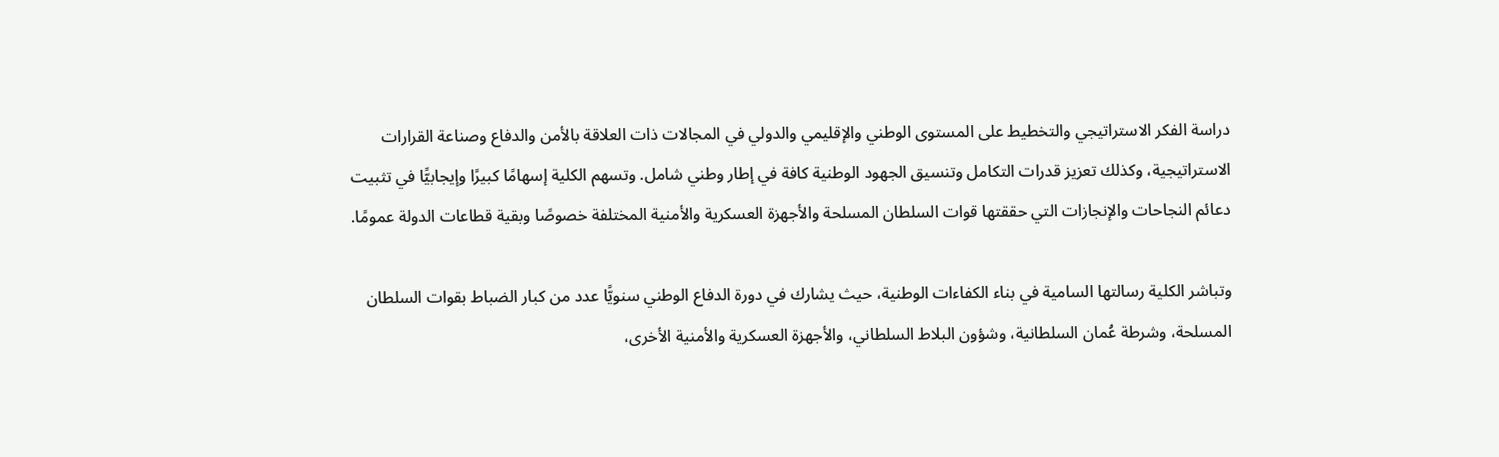دراسة الفكر الاستراتيجي والتخطيط على المستوى الوطني والإقليمي والدولي في المجالات ذات العلاقة بالأمن والدفاع وصناعة القرارات الاستراتيجية، وكذلك تعزيز قدرات التكامل وتنسيق الجهود الوطنية كافة في إطار وطني شامل. وتسهم الكلية إسهامًا كبيرًا وإيجابيًّا في تثبيت دعائم النجاحات والإنجازات التي حققتها قوات السلطان المسلحة والأجهزة العسكرية والأمنية المختلفة خصوصًا وبقية قطاعات الدولة عمومًا.

وتباشر الكلية رسالتها السامية في بناء الكفاءات الوطنية، حيث يشارك في دورة الدفاع الوطني سنويًّا عدد من كبار الضباط بقوات السلطان المسلحة، وشرطة عُمان السلطانية، وشؤون البلاط السلطاني، والأجهزة العسكرية والأمنية الأخرى،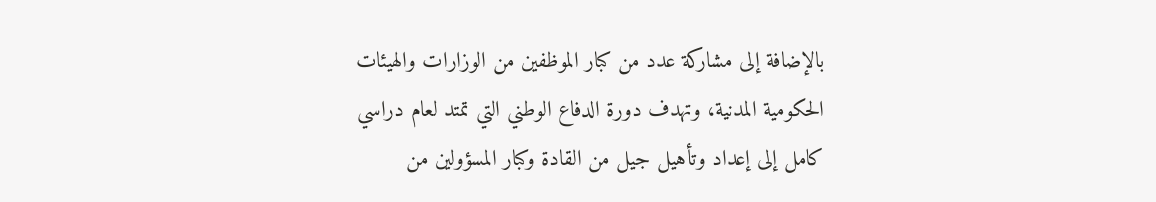بالإضافة إلى مشاركة عدد من كبار الموظفين من الوزارات والهيئات الحكومية المدنية، وتهدف دورة الدفاع الوطني التي تمتد لعام دراسي كامل إلى إعداد وتأهيل جيل من القادة وكبار المسؤولين من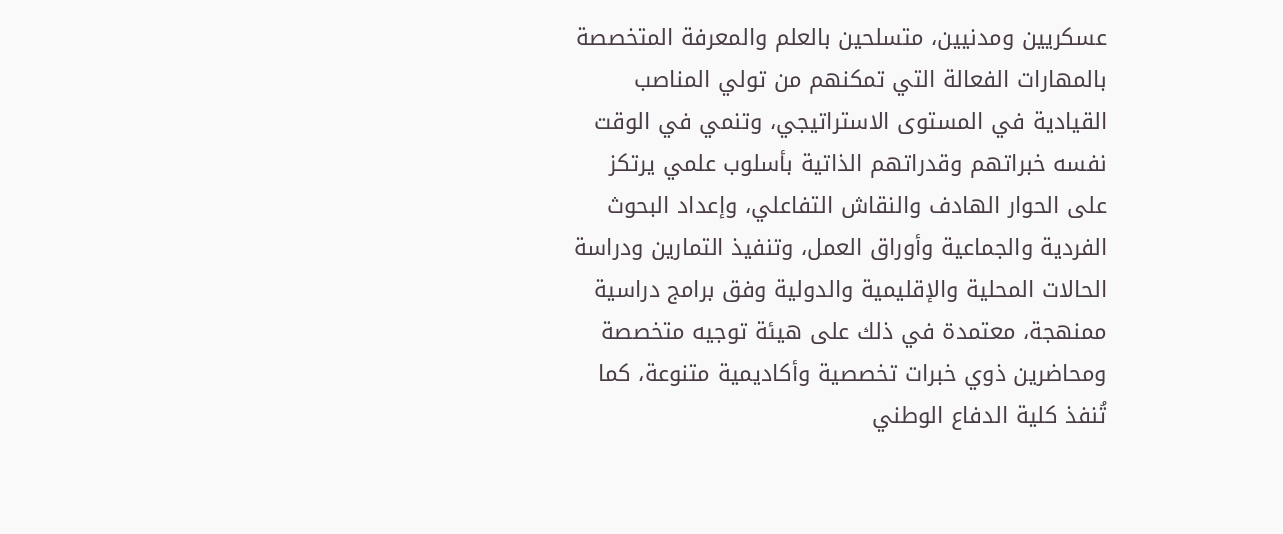عسكريين ومدنيين، متسلحين بالعلم والمعرفة المتخصصة بالمهارات الفعالة التي تمكنهم من تولي المناصب القيادية في المستوى الاستراتيجي، وتنمي في الوقت نفسه خبراتهم وقدراتهم الذاتية بأسلوب علمي يرتكز على الحوار الهادف والنقاش التفاعلي، وإعداد البحوث الفردية والجماعية وأوراق العمل، وتنفيذ التمارين ودراسة الحالات المحلية والإقليمية والدولية وفق برامج دراسية ممنهجة، معتمدة في ذلك على هيئة توجيه متخصصة ومحاضرين ذوي خبرات تخصصية وأكاديمية متنوعة، كما تُنفذ كلية الدفاع الوطني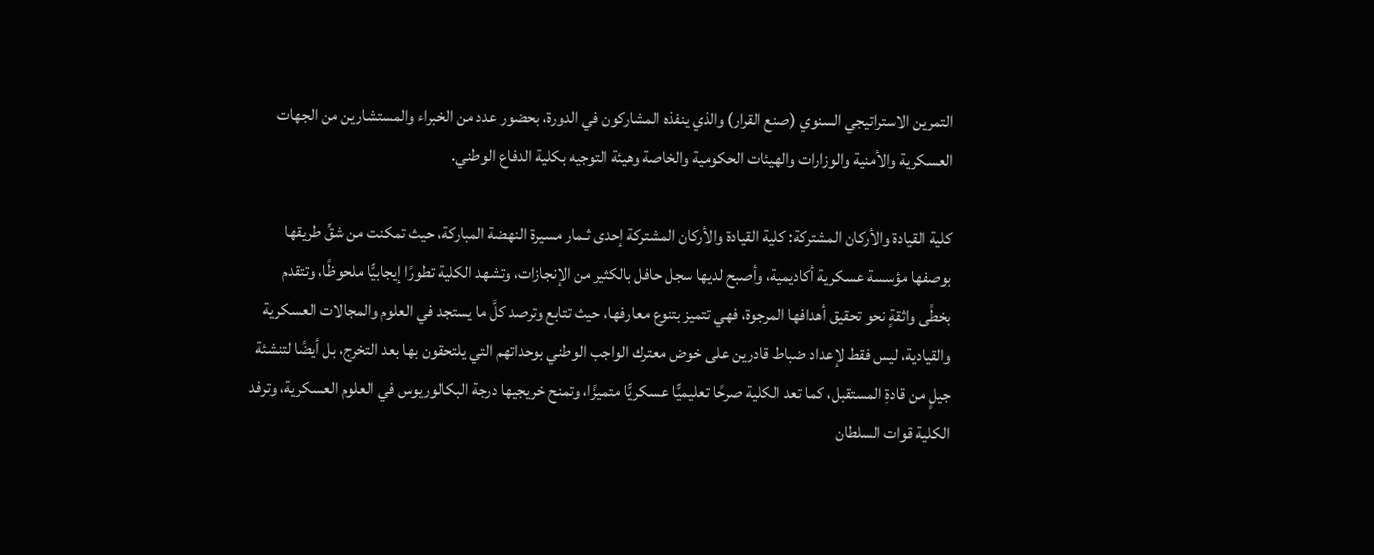التمرين الاستراتيجي السنوي (صنع القرار) والذي ينفذه المشاركون في الدورة، بحضور عدد من الخبراء والمستشارين من الجهات العسكرية والأمنية والوزارات والهيئات الحكومية والخاصة وهيئة التوجيه بكلية الدفاع الوطني.

كلية القيادة والأركان المشتركة: كلية القيادة والأركان المشتركة إحدى ثـمار مسيرة النهضة المباركة، حيث تمكنت من شقِّ طريقها بوصفها مؤسسة عسكرية أكاديمية، وأصبح لديها سجل حافل بالكثير من الإنجازات، وتشهد الكلية تطورًا إيجابيًّا ملحوظًا، وتتقدم بخطًى واثقةٍ نحو تحقيق أهدافها المرجوة، فهي تتميز بتنوع معارفها، حيث تتابع وترصد كلَّ ما يستجد في العلوم والمجالات العسكرية والقيادية، ليس فقط لإعداد ضباط قادرين على خوض معترك الواجب الوطني بوحداتهم التي يلتحقون بها بعد التخرج، بل أيضًا لتنشئة جيلٍ من قادةِ المستقبل، كما تعد الكلية صرحًا تعليميًّا عسكريًّا متميزًا، وتمنح خريجيها درجة البكالوريوس في العلوم العسكرية، وترفد الكلية قوات السلطان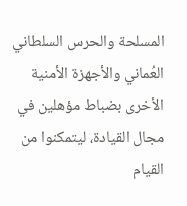المسلحة والحرس السلطاني العُماني والأجهزة الأمنية الأخرى بضباط مؤهلين في مجال القيادة، ليتمكنوا من القيام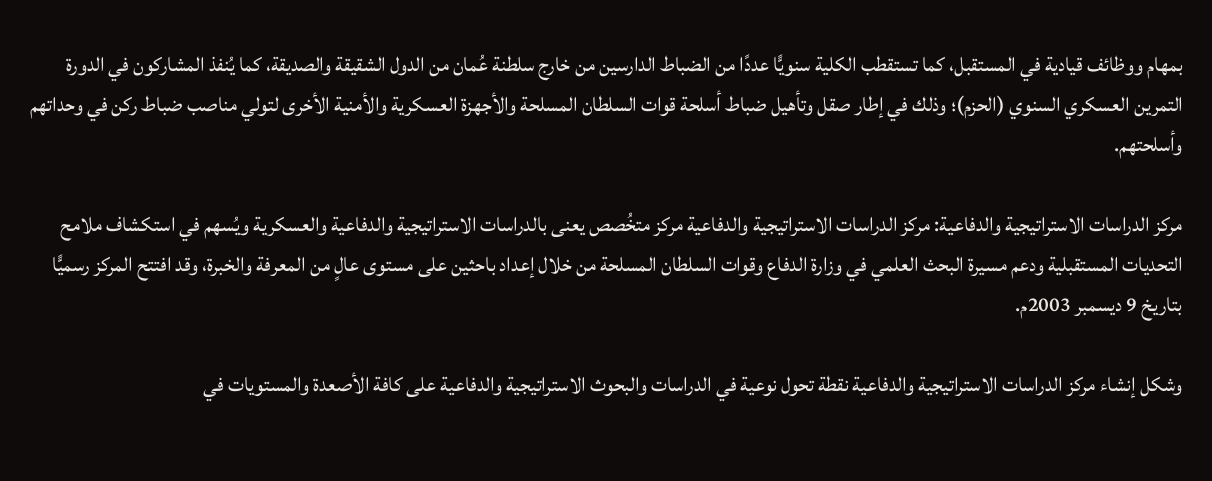بمهام ووظائف قيادية في المستقبل، كما تستقطب الكلية سنويًّا عددًا من الضباط الدارسين من خارج سلطنة عُمان من الدول الشقيقة والصديقة، كما يُنفذ المشاركون في الدورة التمرين العسكري السنوي (الحزم)؛ وذلك في إطار صقل وتأهيل ضباط أسلحة قوات السلطان المسلحة والأجهزة العسكرية والأمنية الأخرى لتولي مناصب ضباط ركن في وحداتهم وأسلحتهم.

مركز الدراسات الاستراتيجية والدفاعية: مركز الدراسات الاستراتيجية والدفاعية مركز متخُصص يعنى بالدراسات الاستراتيجية والدفاعية والعسكرية ويُسهم في استكشاف ملامح التحديات المستقبلية ودعم مسيرة البحث العلمي في وزارة الدفاع وقوات السلطان المسلحة من خلال إعداد باحثين على مستوى عالٍ من المعرفة والخبرة، وقد افتتح المركز رسميًّا بتاريخ 9 ديسمبر 2003م.

وشكل إنشاء مركز الدراسات الاستراتيجية والدفاعية نقطة تحول نوعية في الدراسات والبحوث الاستراتيجية والدفاعية على كافة الأصعدة والمستويات في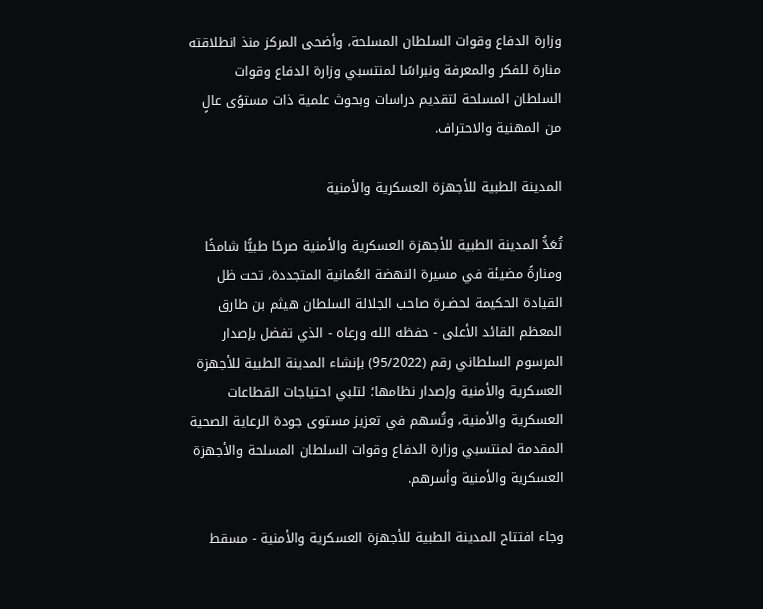وزارة الدفاع وقوات السلطان المسلحة، وأضحى المركز منذ انطلاقته منارة للفكر والمعرفة ونبراسًا لمنتسبي وزارة الدفاع وقوات السلطان المسلحة لتقديم دراسات وبحوث علمية ذات مستوًى عالٍ من المهنية والاحتراف.

المدينة الطبية للأجهزة العسكرية والأمنية

تُعَدُّ المدينة الطبية للأجهزة العسكرية والأمنية صرحًا طبيًّا شامخًا ومنارةً مضيئة في مسيرة النهضة العُمانية المتجددة، تحت ظل القيادة الحكيمة لحضـرة صاحب الجلالة السلطان هيثم بن طارق المعظم القائد الأعلى - حفظه الله ورعاه - الذي تفضل بإصدار المرسوم السلطاني رقم (95/2022) بإنشاء المدينة الطبية للأجهزة العسكرية والأمنية وإصدار نظامها؛ لتلبي احتياجات القطاعات العسكرية والأمنية، وتُسهم في تعزيز مستوى جودة الرعاية الصحية المقدمة لمنتسبي وزارة الدفاع وقوات السلطان المسلحة والأجهزة العسكرية والأمنية وأسرهم.

وجاء افتتاح المدينة الطبية للأجهزة العسكرية والأمنية - مسقط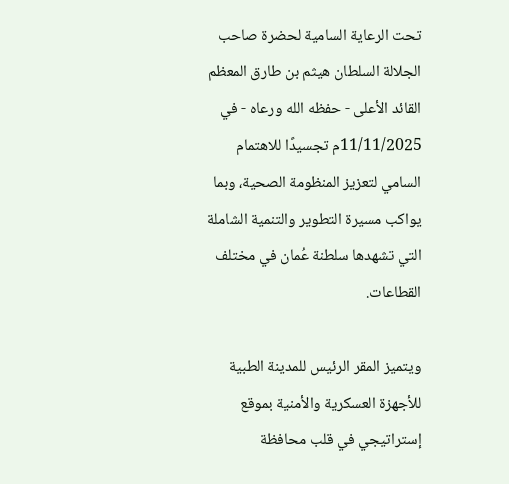تحت الرعاية السامية لحضرة صاحب الجلالة السلطان هيثم بن طارق المعظم القائد الأعلى - حفظه الله ورعاه - في 11/11/2025م تجسيدًا للاهتمام السامي لتعزيز المنظومة الصحية، وبما يواكب مسيرة التطوير والتنمية الشاملة التي تشهدها سلطنة عُمان في مختلف القطاعات.

ويتميز المقر الرئيس للمدينة الطبية للأجهزة العسكرية والأمنية بموقع إستراتيجي في قلب محافظة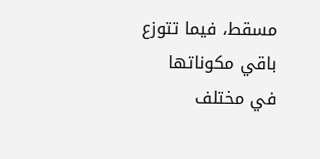مسقط، فيما تتوزع باقي مكوناتها في مختلف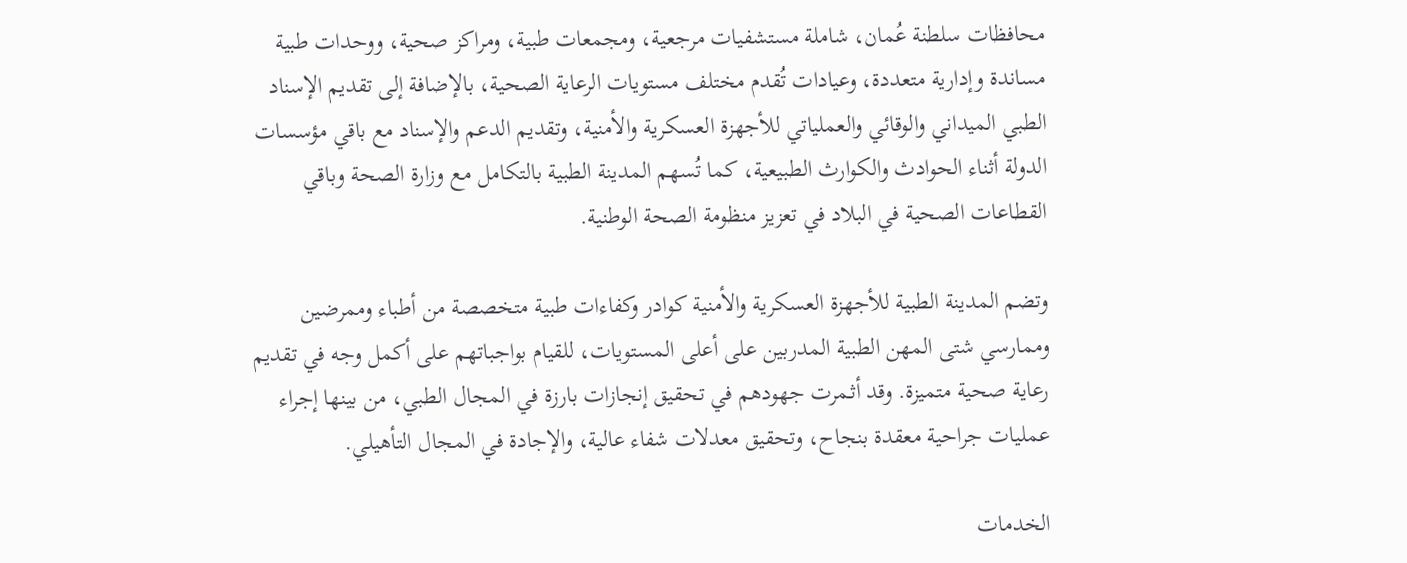محافظات سلطنة عُمان، شاملة مستشفيات مرجعية، ومجمعات طبية، ومراكز صحية، ووحدات طبية مساندة وإدارية متعددة، وعيادات تُقدم مختلف مستويات الرعاية الصحية، بالإضافة إلى تقديم الإسناد الطبي الميداني والوقائي والعملياتي للأجهزة العسكرية والأمنية، وتقديم الدعم والإسناد مع باقي مؤسسات الدولة أثناء الحوادث والكوارث الطبيعية، كما تُسهم المدينة الطبية بالتكامل مع وزارة الصحة وباقي القطاعات الصحية في البلاد في تعزيز منظومة الصحة الوطنية.

وتضم المدينة الطبية للأجهزة العسكرية والأمنية كوادر وكفاءات طبية متخصصة من أطباء وممرضين وممارسي شتى المهن الطبية المدربين على أعلى المستويات، للقيام بواجباتهم على أكمل وجه في تقديم رعاية صحية متميزة. وقد أثـمرت جهودهم في تحقيق إنجازات بارزة في المجال الطبي، من بينها إجراء عمليات جراحية معقدة بنجاح، وتحقيق معدلات شفاء عالية، والإجادة في المجال التأهيلي.

الخدمات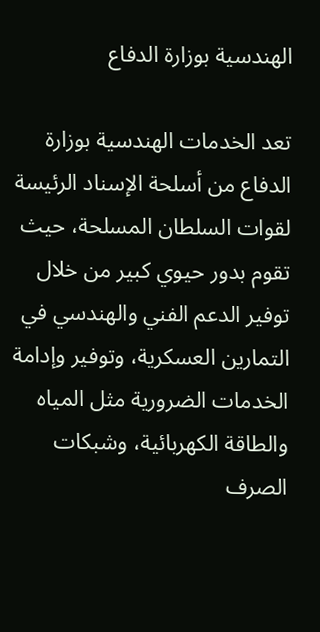الهندسية بوزارة الدفاع

تعد الخدمات الهندسية بوزارة الدفاع من أسلحة الإسناد الرئيسة لقوات السلطان المسلحة، حيث تقوم بدور حيوي كبير من خلال توفير الدعم الفني والهندسي في التمارين العسكرية، وتوفير وإدامة الخدمات الضرورية مثل المياه والطاقة الكهربائية، وشبكات الصرف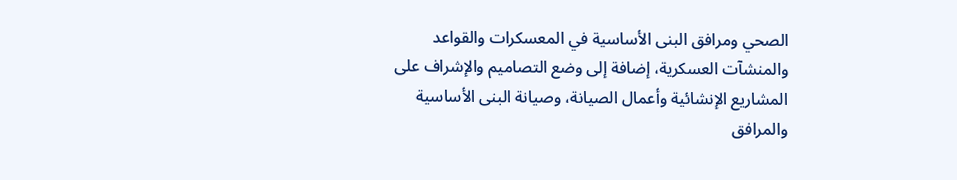الصحي ومرافق البنى الأساسية في المعسكرات والقواعد والمنشآت العسكرية، إضافة إلى وضع التصاميم والإشراف على المشاريع الإنشائية وأعمال الصيانة، وصيانة البنى الأساسية والمرافق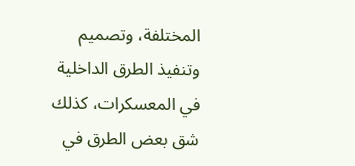المختلفة، وتصميم وتنفيذ الطرق الداخلية في المعسكرات، كذلك شق بعض الطرق في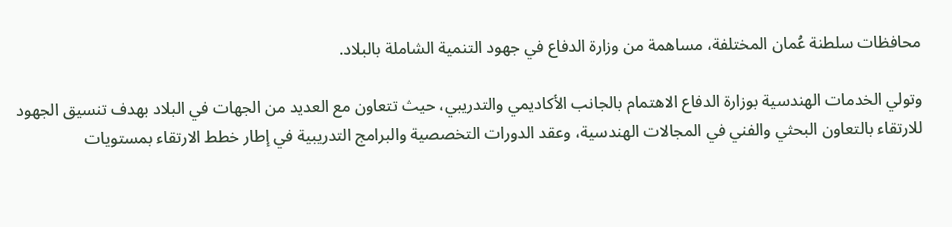محافظات سلطنة عُمان المختلفة، مساهمة من وزارة الدفاع في جهود التنمية الشاملة بالبلاد.

وتولي الخدمات الهندسية بوزارة الدفاع الاهتمام بالجانب الأكاديمي والتدريبي، حيث تتعاون مع العديد من الجهات في البلاد بهدف تنسيق الجهود للارتقاء بالتعاون البحثي والفني في المجالات الهندسية، وعقد الدورات التخصصية والبرامج التدريبية في إطار خطط الارتقاء بمستويات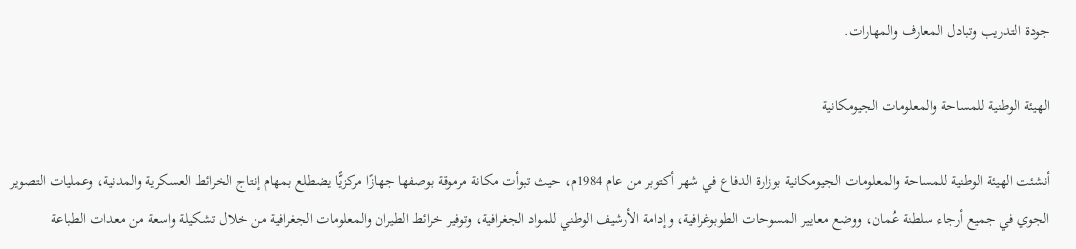جودة التدريب وتبادل المعارف والمهارات.

الهيئة الوطنية للمساحة والمعلومات الجيومكانية

أنشئت الهيئة الوطنية للمساحة والمعلومات الجيومكانية بوزارة الدفاع في شهر أكتوبر من عام 1984م، حيث تبوأت مكانة مرموقة بوصفها جهازًا مركزيًّا يضطلع بمهام إنتاج الخرائط العسكرية والمدنية، وعمليات التصوير الجوي في جميع أرجاء سلطنة عُمان، ووضع معايير المسوحات الطوبوغرافية، وإدامة الأرشيف الوطني للمواد الجغرافية، وتوفير خرائط الطيران والمعلومات الجغرافية من خلال تشكيلة واسعة من معدات الطباعة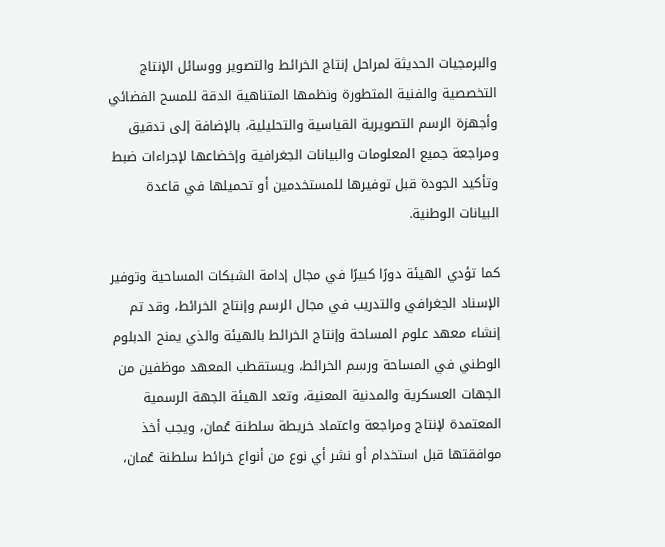والبرمجيات الحديثة لمراحل إنتاج الخرائط والتصوير ووسائل الإنتاج التخصصية والفنية المتطورة ونظمها المتناهية الدقة للمسح الفضائي وأجهزة الرسم التصويرية القياسية والتحليلية، بالإضافة إلى تدقيق ومراجعة جميع المعلومات والبيانات الجغرافية وإخضاعها لإجراءات ضبط وتأكيد الجودة قبل توفيرها للمستخدمين أو تحميلها في قاعدة البيانات الوطنية.

كما تؤدي الهيئة دورًا كبيرًا في مجال إدامة الشبكات المساحية وتوفير الإسناد الجغرافي والتدريب في مجال الرسم وإنتاج الخرائط، وقد تم إنشاء معهد علوم المساحة وإنتاج الخرائط بالهيئة والذي يمنح الدبلوم الوطني في المساحة ورسم الخرائط، ويستقطب المعهد موظفين من الجهات العسكرية والمدنية المعنية، وتعد الهيئة الجهة الرسمية المعتمدة لإنتاج ومراجعة واعتماد خريطة سلطنة عُمان، ويجب أخذ موافقتها قبل استخدام أو نشر أي نوع من أنواع خرائط سلطنة عُمان،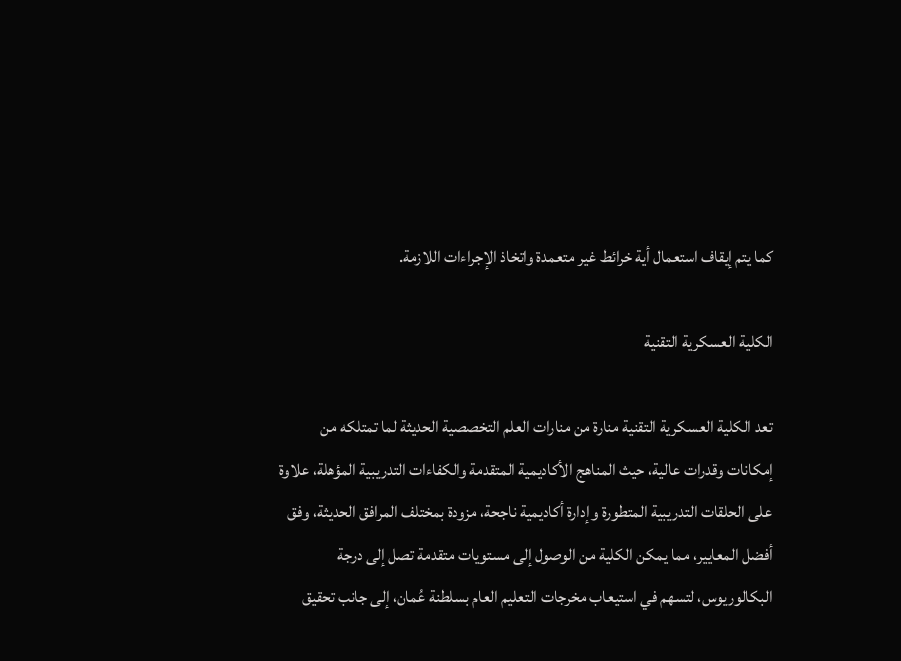كما يتم إيقاف استعمال أية خرائط غير متعمدة واتخاذ الإجراءات اللازمة.

الكلية العسكرية التقنية

تعد الكلية العسكرية التقنية منارة من منارات العلم التخصصية الحديثة لما تمتلكه من إمكانات وقدرات عالية، حيث المناهج الأكاديمية المتقدمة والكفاءات التدريبية المؤهلة، علاوة على الحلقات التدريبية المتطورة وإدارة أكاديمية ناجحة، مزودة بمختلف المرافق الحديثة، وفق أفضل المعايير، مما يمكن الكلية من الوصول إلى مستويات متقدمة تصل إلى درجة البكالوريوس، لتسهم في استيعاب مخرجات التعليم العام بسلطنة عُمان، إلى جانب تحقيق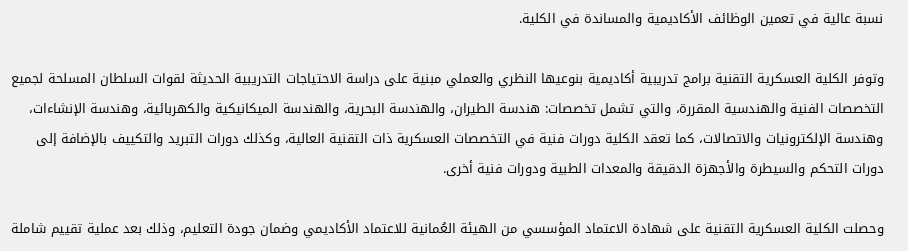نسبة عالية في تعمين الوظائف الأكاديمية والمساندة في الكلية.

وتوفر الكلية العسكرية التقنية برامج تدريبية أكاديمية بنوعيها النظري والعملي مبنية على دراسة الاحتياجات التدريبية الحديثة لقوات السلطان المسلحة لجميع التخصصات الفنية والهندسية المقررة، والتي تشمل تخصصات: هندسة الطيران، والهندسة البحرية، والهندسة الميكانيكية والكهربائية، وهندسة الإنشاءات، وهندسة الإلكترونيات والاتصالات، كما تعقد الكلية دورات فنية في التخصصات العسكرية ذات التقنية العالية، وكذلك دورات التبريد والتكييف بالإضافة إلى دورات التحكم والسيطرة والأجهزة الدقيقة والمعدات الطبية ودورات فنية أخرى.

وحصلت الكلية العسكرية التقنية على شهادة الاعتماد المؤسسي من الهيئة العُمانية للاعتماد الأكاديمي وضمان جودة التعليم، وذلك بعد عملية تقييم شاملة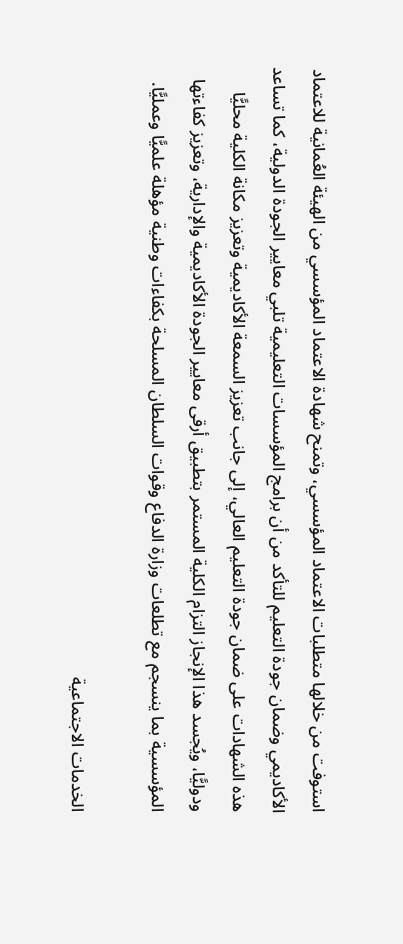استوفت من خلالها متطلبات الاعتماد المؤسسي، وتمنح شهادة الاعتماد المؤسسي من الهيئة العُمانية للاعتماد الأكاديمي وضمان جودة التعليم للتأكد من أن برامج المؤسسات التعليمية تلبي معايير الجودة الدولية، كما تساعد هذه الشهادات على ضمان جودة التعليم العالي، إلى جانب تعزيز السمعة الأكاديمية وتعزيز مكانة الكلية محليًّا ودوليًّا، ويُجسد هذا الإنجاز التزام الكلية المستمر بتطبيق أرقى معايير الجودة الأكاديمية والإدارية، وتعزيز كفاءتها المؤسسية بما ينسجم مع تطلعات وزارة الدفاع وقوات السلطان المسلحة بكفاءات وطنية مؤهلة علميًّا وعمليًّا.

الخدمات الاجتماعية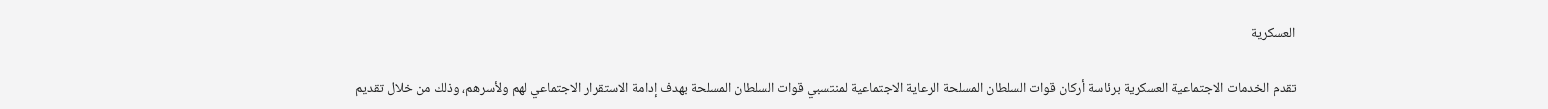العسكرية

تقدم الخدمات الاجتماعية العسكرية برئاسة أركان قوات السلطان المسلحة الرعاية الاجتماعية لمنتسبي قوات السلطان المسلحة بهدف إدامة الاستقرار الاجتماعي لهم ولأسرهم، وذلك من خلال تقديم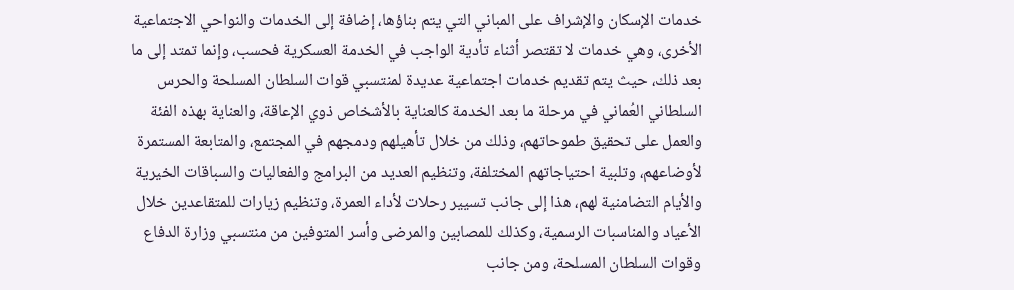خدمات الإسكان والإشراف على المباني التي يتم بناؤها، إضافة إلى الخدمات والنواحي الاجتماعية الأخرى، وهي خدمات لا تقتصر أثناء تأدية الواجب في الخدمة العسكرية فحسب، وإنما تمتد إلى ما بعد ذلك، حيث يتم تقديم خدمات اجتماعية عديدة لمنتسبي قوات السلطان المسلحة والحرس السلطاني العُماني في مرحلة ما بعد الخدمة كالعناية بالأشخاص ذوي الإعاقة، والعناية بهذه الفئة والعمل على تحقيق طموحاتهم، وذلك من خلال تأهيلهم ودمجهم في المجتمع، والمتابعة المستمرة لأوضاعهم، وتلبية احتياجاتهم المختلفة، وتنظيم العديد من البرامج والفعاليات والسباقات الخيرية والأيام التضامنية لهم، هذا إلى جانب تسيير رحلات لأداء العمرة، وتنظيم زيارات للمتقاعدين خلال الأعياد والمناسبات الرسمية، وكذلك للمصابين والمرضى وأسر المتوفين من منتسبي وزارة الدفاع وقوات السلطان المسلحة، ومن جانب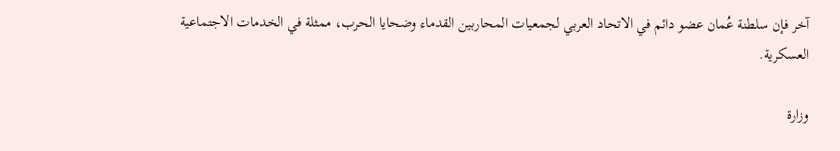آخر فإن سلطنة عُمان عضو دائم في الاتحاد العربي لجمعيات المحاربين القدماء وضحايا الحرب، ممثلة في الخدمات الاجتماعية العسكرية.

وزارة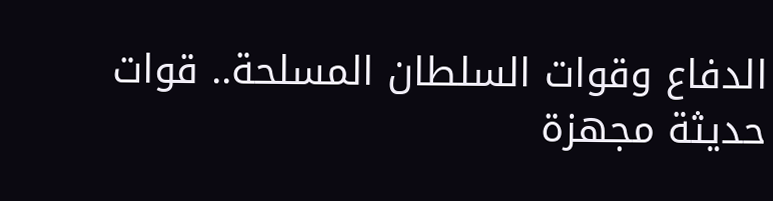الدفاع وقوات السلطان المسلحة.. قوات حديثة مجهزة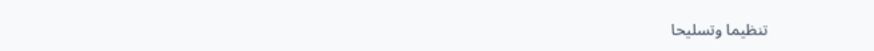تنظيما وتسليحا